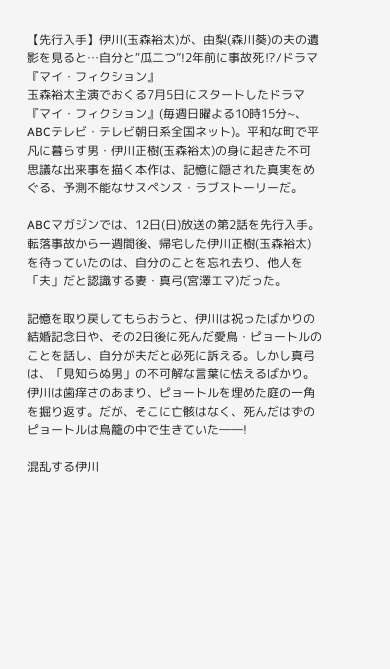【先行入手】伊川(玉森裕太)が、由梨(森川葵)の夫の遺影を見ると…自分と“瓜二つ”!2年前に事故死⁉/ドラマ『マイ・フィクション』
玉森裕太主演でおくる7月5日にスタートしたドラマ『マイ・フィクション』(毎週日曜よる10時15分~、ABCテレビ・テレビ朝日系全国ネット)。平和な町で平凡に暮らす男・伊川正樹(玉森裕太)の身に起きた不可思議な出来事を描く本作は、記憶に隠された真実をめぐる、予測不能なサスペンス・ラブストーリーだ。

ABCマガジンでは、12日(日)放送の第2話を先行入手。転落事故から一週間後、帰宅した伊川正樹(玉森裕太)を待っていたのは、自分のことを忘れ去り、他人を「夫」だと認識する妻・真弓(宮澤エマ)だった。

記憶を取り戻してもらおうと、伊川は祝ったばかりの結婚記念日や、その2日後に死んだ愛鳥・ピョートルのことを話し、自分が夫だと必死に訴える。しかし真弓は、「見知らぬ男」の不可解な言葉に怯えるばかり。伊川は歯痒さのあまり、ピョートルを埋めた庭の一角を掘り返す。だが、そこに亡骸はなく、死んだはずのピョートルは鳥籠の中で生きていた――!

混乱する伊川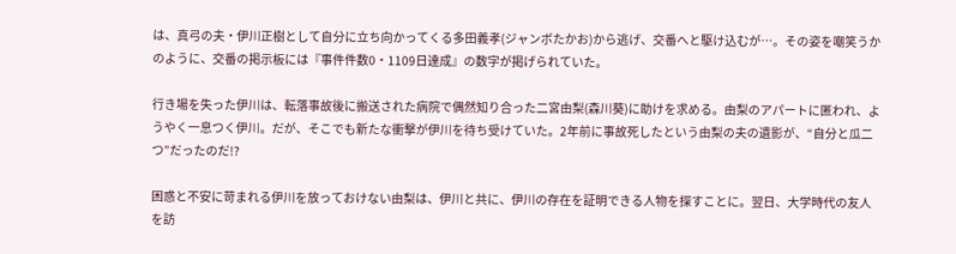は、真弓の夫・伊川正樹として自分に立ち向かってくる多田義孝(ジャンボたかお)から逃げ、交番へと駆け込むが…。その姿を嘲笑うかのように、交番の掲示板には『事件件数0・1109日達成』の数字が掲げられていた。

行き場を失った伊川は、転落事故後に搬送された病院で偶然知り合った二宮由梨(森川葵)に助けを求める。由梨のアパートに匿われ、ようやく一息つく伊川。だが、そこでも新たな衝撃が伊川を待ち受けていた。2年前に事故死したという由梨の夫の遺影が、“自分と瓜二つ”だったのだ!?

困惑と不安に苛まれる伊川を放っておけない由梨は、伊川と共に、伊川の存在を証明できる人物を探すことに。翌日、大学時代の友人を訪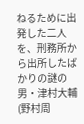ねるために出発した二人を、刑務所から出所したばかりの謎の男・津村大輔(野村周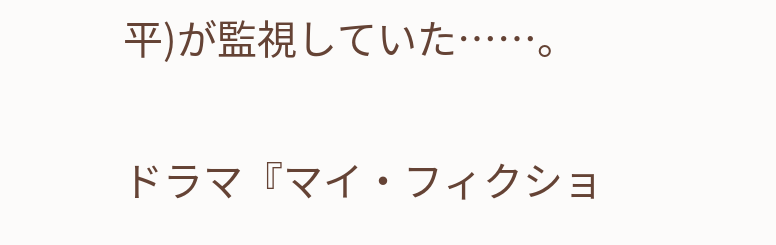平)が監視していた……。

ドラマ『マイ・フィクショ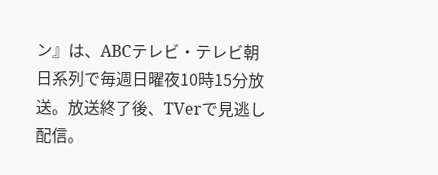ン』は、ABCテレビ・テレビ朝日系列で毎週日曜夜10時15分放送。放送終了後、TVerで見逃し配信。